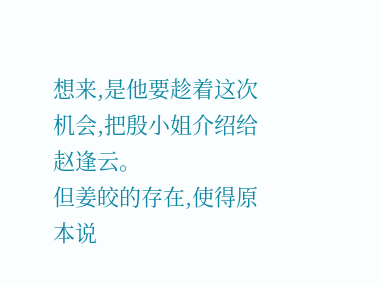想来,是他要趁着这次机会,把殷小姐介绍给赵逢云。
但姜皎的存在,使得原本说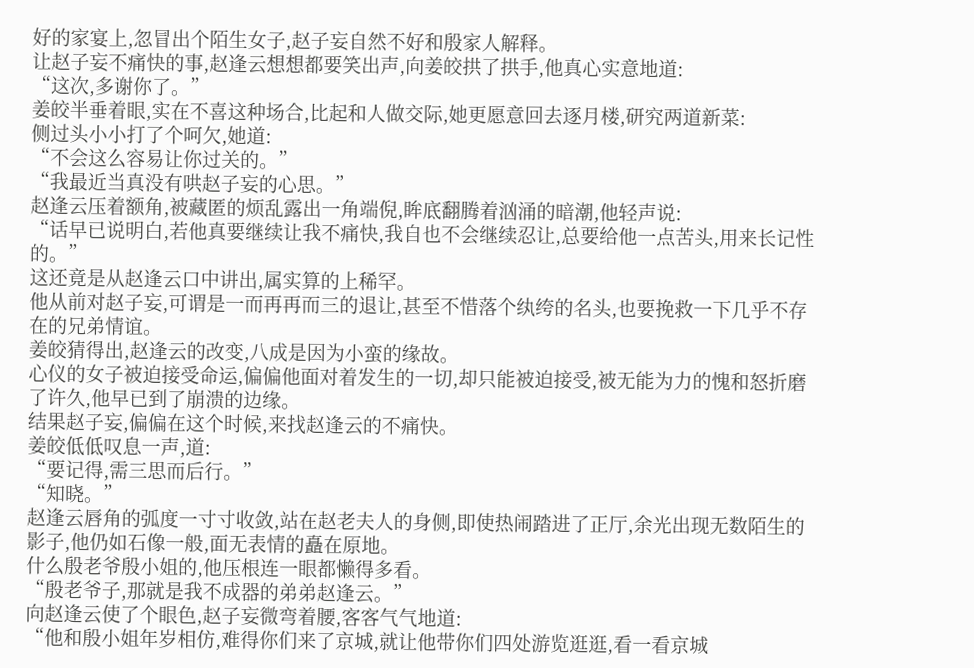好的家宴上,忽冒出个陌生女子,赵子妄自然不好和殷家人解释。
让赵子妄不痛快的事,赵逢云想想都要笑出声,向姜皎拱了拱手,他真心实意地道:
“这次,多谢你了。”
姜皎半垂着眼,实在不喜这种场合,比起和人做交际,她更愿意回去逐月楼,研究两道新菜:
侧过头小小打了个呵欠,她道:
“不会这么容易让你过关的。”
“我最近当真没有哄赵子妄的心思。”
赵逢云压着额角,被藏匿的烦乱露出一角端倪,眸底翻腾着汹涌的暗潮,他轻声说:
“话早已说明白,若他真要继续让我不痛快,我自也不会继续忍让,总要给他一点苦头,用来长记性的。”
这还竟是从赵逢云口中讲出,属实算的上稀罕。
他从前对赵子妄,可谓是一而再再而三的退让,甚至不惜落个纨绔的名头,也要挽救一下几乎不存在的兄弟情谊。
姜皎猜得出,赵逢云的改变,八成是因为小蛮的缘故。
心仪的女子被迫接受命运,偏偏他面对着发生的一切,却只能被迫接受,被无能为力的愧和怒折磨了许久,他早已到了崩溃的边缘。
结果赵子妄,偏偏在这个时候,来找赵逢云的不痛快。
姜皎低低叹息一声,道:
“要记得,需三思而后行。”
“知晓。”
赵逢云唇角的弧度一寸寸收敛,站在赵老夫人的身侧,即使热闹踏进了正厅,余光出现无数陌生的影子,他仍如石像一般,面无表情的矗在原地。
什么殷老爷殷小姐的,他压根连一眼都懒得多看。
“殷老爷子,那就是我不成器的弟弟赵逢云。”
向赵逢云使了个眼色,赵子妄微弯着腰,客客气气地道:
“他和殷小姐年岁相仿,难得你们来了京城,就让他带你们四处游览逛逛,看一看京城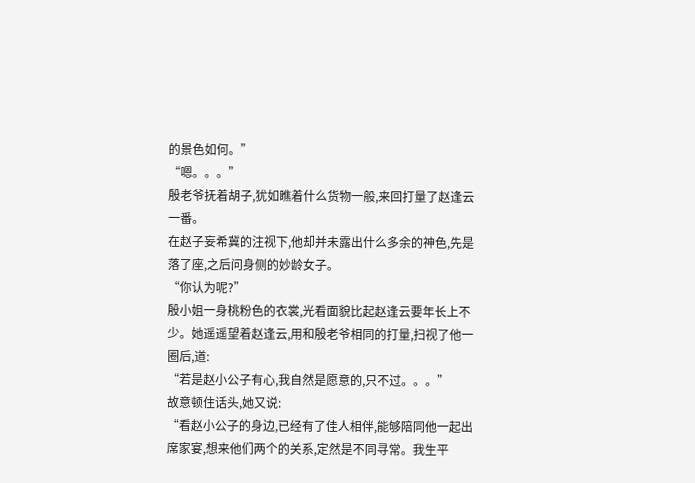的景色如何。”
“嗯。。。”
殷老爷抚着胡子,犹如瞧着什么货物一般,来回打量了赵逢云一番。
在赵子妄希冀的注视下,他却并未露出什么多余的神色,先是落了座,之后问身侧的妙龄女子。
“你认为呢?”
殷小姐一身桃粉色的衣裳,光看面貌比起赵逢云要年长上不少。她遥遥望着赵逢云,用和殷老爷相同的打量,扫视了他一圈后,道:
“若是赵小公子有心,我自然是愿意的,只不过。。。”
故意顿住话头,她又说:
“看赵小公子的身边,已经有了佳人相伴,能够陪同他一起出席家宴,想来他们两个的关系,定然是不同寻常。我生平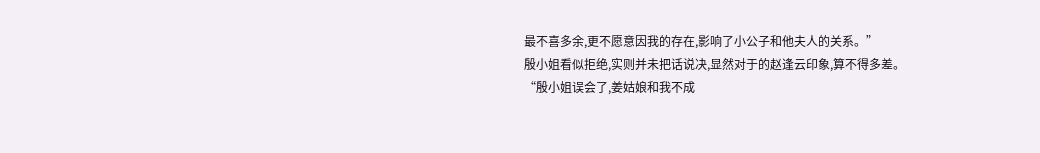最不喜多余,更不愿意因我的存在,影响了小公子和他夫人的关系。”
殷小姐看似拒绝,实则并未把话说决,显然对于的赵逢云印象,算不得多差。
“殷小姐误会了,姜姑娘和我不成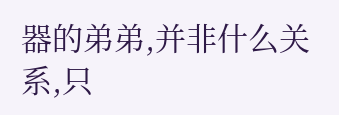器的弟弟,并非什么关系,只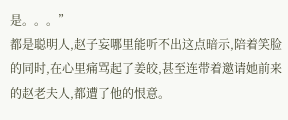是。。。”
都是聪明人,赵子妄哪里能听不出这点暗示,陪着笑脸的同时,在心里痛骂起了姜皎,甚至连带着邀请她前来的赵老夫人,都遭了他的恨意。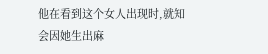他在看到这个女人出现时,就知会因她生出麻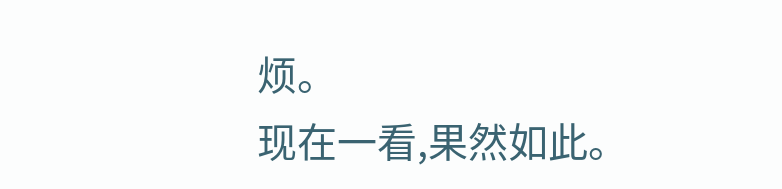烦。
现在一看,果然如此。